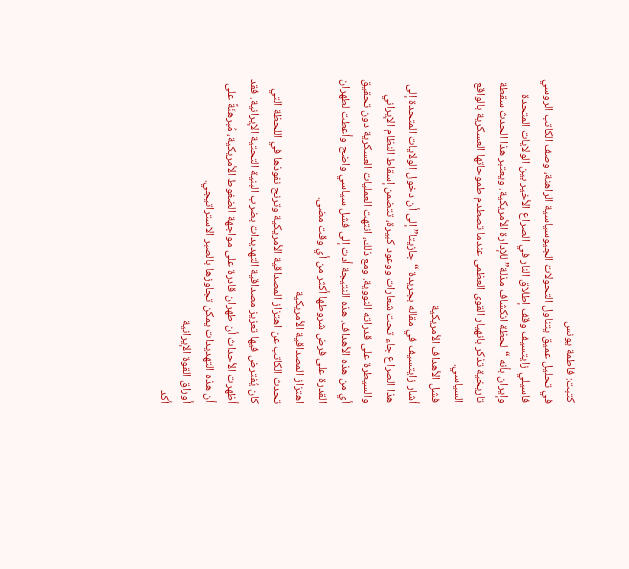كتبت: فاطمة يونس
في تحليل عميق يتناول التحولات الجيوسياسية الراهنة، وصف الكاتب الروسي فاسيلي زايتسيف وقف إطلاق النار في الصراع الأخير بين الولايات المتحدة وإيران بأنه “لحظة انكشاف مذلة” للإدارة الأمريكية. ويعتبر هذا الحدث سقطة تاريخية تذكر بانهيار القوى العظمى عندما تصطدم طموحاتها العسكرية بالواقع السياسي.
فشل الأهداف الأمريكية
أشار زايتسيف في مقاله بجريدة “جازيتا” إلى أن دخول الولايات المتحدة إلى هذا الصراع جاء تحت شعارات ووعود كبيرة، تتضمن إسقاط النظام الإيراني والسيطرة على قدراته النووية. ومع ذلك، انتهت العمليات العسكرية دون تحقيق أي من هذه الأهداف. هذه النتيجة أدت إلى فشل سياسي واضح وأعطت لطهران القدرة على فرض شروطها أكثر من أي وقت مضى.
اهتزاز المصداقية الأمريكية
تحدث الكاتب عن اهتزاز المصداقية الأمريكية وترنح نفوذها في اللحظة التي كان يُفترض فيها تعزيز مصداقية التهديدات بضرب البنية التحتية الإيرانية. فقد أظهرت الأحداث أن طهران قادرة على مواجهة الضغوط الأمريكية، مُبرهنَةً على أن هذه التهديدات يمكن تجاوزها بالصبر الاستراتيجي.
أوراق القوة الإيرانية
أكد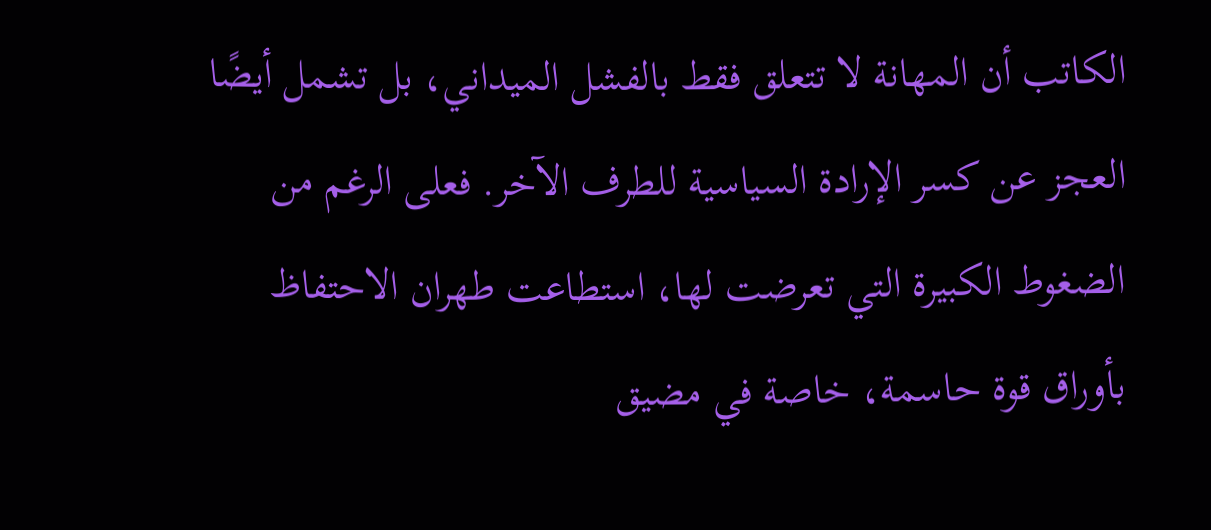الكاتب أن المهانة لا تتعلق فقط بالفشل الميداني، بل تشمل أيضًا العجز عن كسر الإرادة السياسية للطرف الآخر. فعلى الرغم من الضغوط الكبيرة التي تعرضت لها، استطاعت طهران الاحتفاظ بأوراق قوة حاسمة، خاصة في مضيق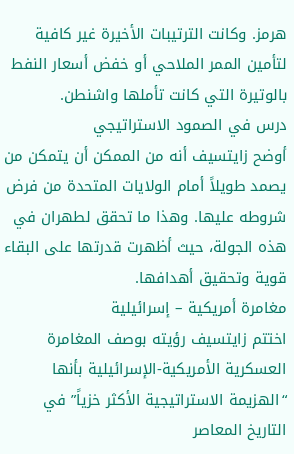هرمز. وكانت الترتيبات الأخيرة غير كافية لتأمين الممر الملاحي أو خفض أسعار النفط بالوتيرة التي كانت تأملها واشنطن.
درس في الصمود الاستراتيجي
أوضح زايتسيف أنه من الممكن أن يتمكن من يصمد طويلاً أمام الولايات المتحدة من فرض شروطه عليها. وهذا ما تحقق لطهران في هذه الجولة، حيث أظهرت قدرتها على البقاء قوية وتحقيق أهدافها.
مغامرة أمريكية – إسرائيلية
اختتم زايتسيف رؤيته بوصف المغامرة العسكرية الأمريكية-الإسرائيلية بأنها “الهزيمة الاستراتيجية الأكثر خزياً” في التاريخ المعاصر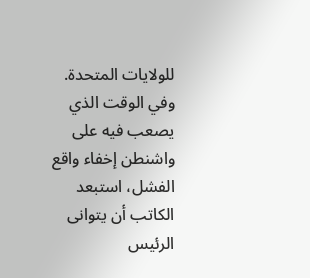للولايات المتحدة. وفي الوقت الذي يصعب فيه على واشنطن إخفاء واقع الفشل، استبعد الكاتب أن يتوانى الرئيس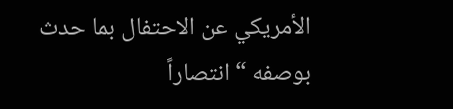الأمريكي عن الاحتفال بما حدث بوصفه “انتصاراً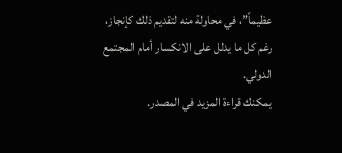عظيماً”، في محاولة منه لتقديم ذلك كإنجاز، رغم كل ما يدلل على الانكسار أمام المجتمع الدولي.
يمكنك قراءة المزيد في المصدر.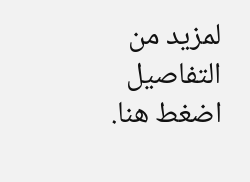لمزيد من التفاصيل اضغط هنا.